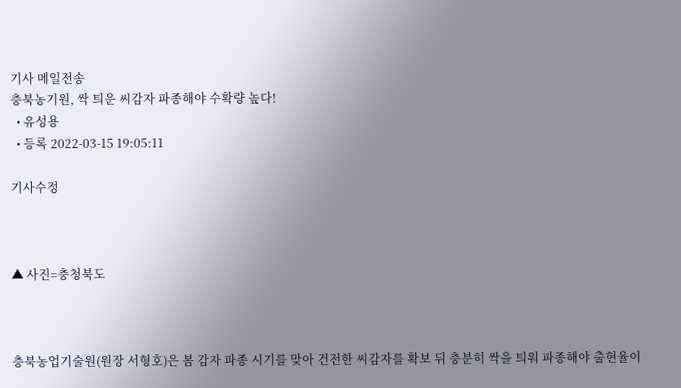기사 메일전송
충북농기원, 싹 틔운 씨감자 파종해야 수확량 높다!
  • 유성용
  • 등록 2022-03-15 19:05:11

기사수정



▲ 사진=충청북도



충북농업기술원(원장 서형호)은 봄 감자 파종 시기를 맞아 건전한 씨감자를 확보 뒤 충분히 싹을 틔워 파종해야 출현율이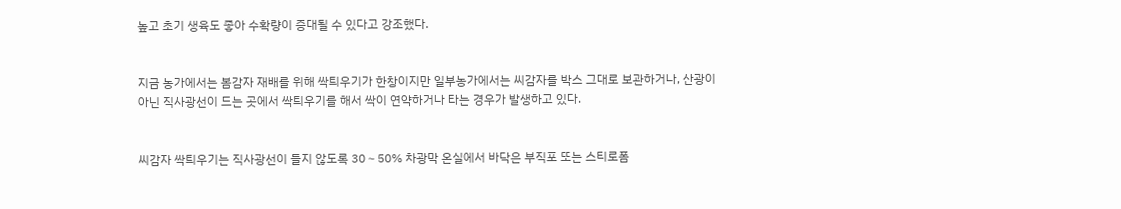높고 초기 생육도 좋아 수확량이 증대될 수 있다고 강조했다.


지금 농가에서는 봄감자 재배를 위해 싹틔우기가 한창이지만 일부농가에서는 씨감자를 박스 그대로 보관하거나, 산광이 아닌 직사광선이 드는 곳에서 싹틔우기를 해서 싹이 연약하거나 타는 경우가 발생하고 있다.


씨감자 싹틔우기는 직사광선이 들지 않도록 30∼50% 차광막 온실에서 바닥은 부직포 또는 스티로폼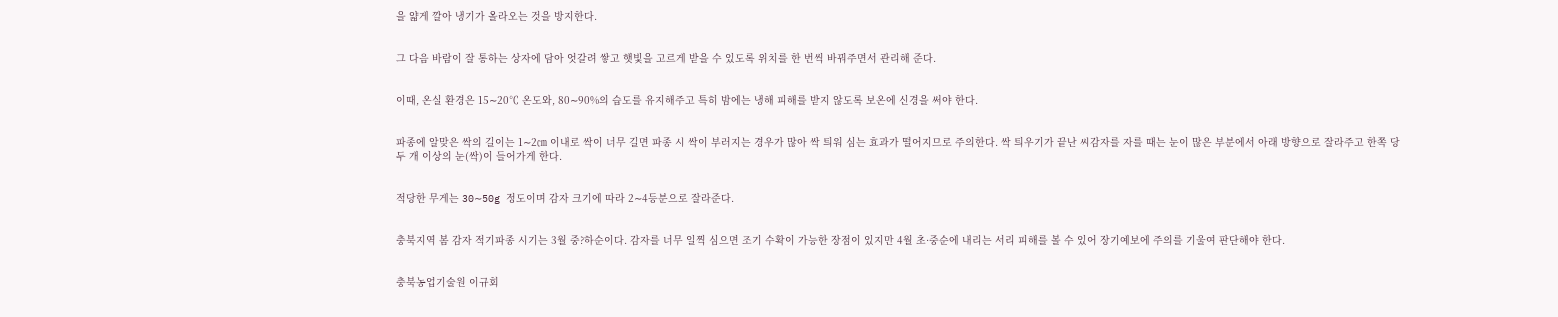을 얇게 깔아 냉기가 올라오는 것을 방지한다.


그 다음 바람이 잘 통하는 상자에 담아 엇갈려 쌓고 햇빛을 고르게 받을 수 있도록 위치를 한 번씩 바꿔주면서 관리해 준다.


이때, 온실 환경은 15∼20℃ 온도와, 80∼90%의 습도를 유지해주고 특히 밤에는 냉해 피해를 받지 않도록 보온에 신경을 써야 한다.


파종에 알맞은 싹의 길이는 1∼2㎝ 이내로 싹이 너무 길면 파종 시 싹이 부러지는 경우가 많아 싹 틔워 심는 효과가 떨어지므로 주의한다. 싹 틔우기가 끝난 씨감자를 자를 때는 눈이 많은 부분에서 아래 방향으로 잘라주고 한쪽 당 두 개 이상의 눈(싹)이 들어가게 한다.


적당한 무게는 30∼50g 정도이며 감자 크기에 따라 2∼4등분으로 잘라준다.


충북지역 봄 감자 적기파종 시기는 3월 중?하순이다. 감자를 너무 일찍 심으면 조기 수확이 가능한 장점이 있지만 4월 초·중순에 내리는 서리 피해를 볼 수 있어 장기예보에 주의를 기울여 판단해야 한다.


충북농업기술원 이규회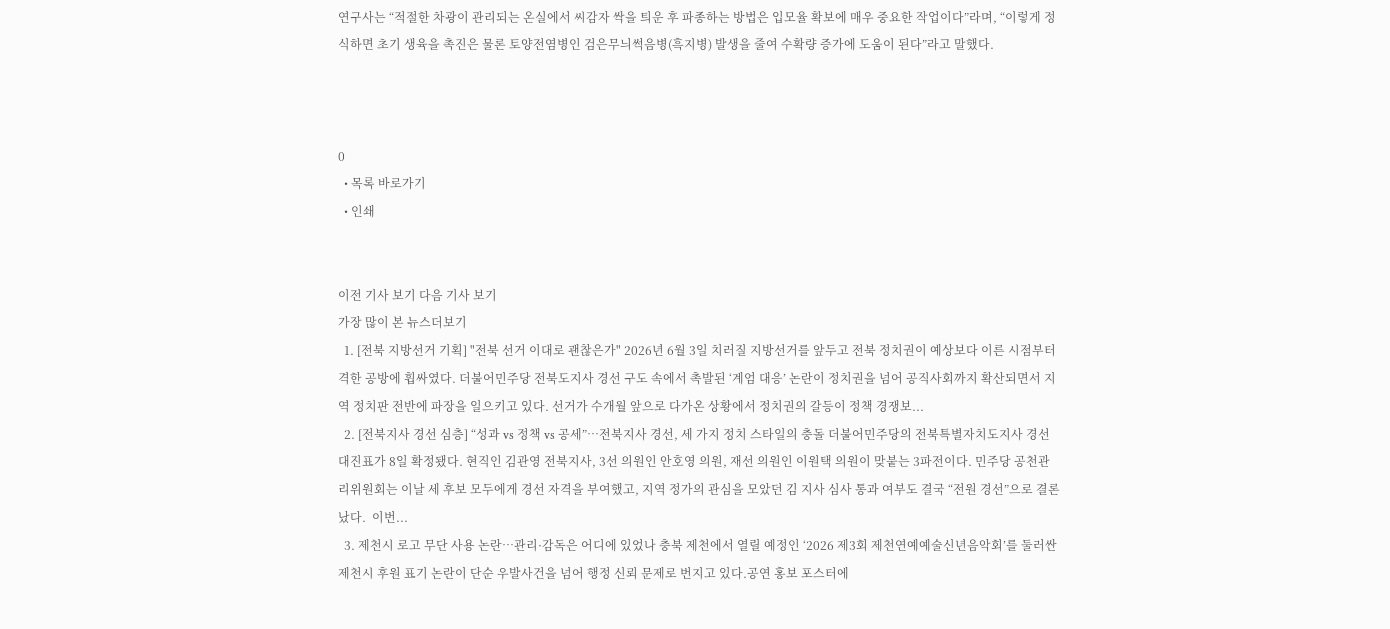연구사는 “적절한 차광이 관리되는 온실에서 씨감자 싹을 틔운 후 파종하는 방법은 입모율 확보에 매우 중요한 작업이다”라며, “이렇게 정식하면 초기 생육을 촉진은 물론 토양전염병인 검은무늬썩음병(흑지병) 발생을 줄여 수확량 증가에 도움이 된다”라고 말했다.



0
  • 목록 바로가기
  • 인쇄


이전 기사 보기 다음 기사 보기
가장 많이 본 뉴스더보기
  1. [전북 지방선거 기획] "전북 선거 이대로 괜찮은가" 2026년 6월 3일 치러질 지방선거를 앞두고 전북 정치권이 예상보다 이른 시점부터 격한 공방에 휩싸였다. 더불어민주당 전북도지사 경선 구도 속에서 촉발된 ‘계엄 대응’ 논란이 정치권을 넘어 공직사회까지 확산되면서 지역 정치판 전반에 파장을 일으키고 있다. 선거가 수개월 앞으로 다가온 상황에서 정치권의 갈등이 정책 경쟁보...
  2. [전북지사 경선 심층] “성과 vs 정책 vs 공세”…전북지사 경선, 세 가지 정치 스타일의 충돌 더불어민주당의 전북특별자치도지사 경선 대진표가 8일 확정됐다. 현직인 김관영 전북지사, 3선 의원인 안호영 의원, 재선 의원인 이원택 의원이 맞붙는 3파전이다. 민주당 공천관리위원회는 이날 세 후보 모두에게 경선 자격을 부여했고, 지역 정가의 관심을 모았던 김 지사 심사 통과 여부도 결국 “전원 경선”으로 결론 났다.  이번...
  3. 제천시 로고 무단 사용 논란…관리·감독은 어디에 있었나 충북 제천에서 열릴 예정인 ‘2026 제3회 제천연예예술신년음악회’를 둘러싼 제천시 후원 표기 논란이 단순 우발사건을 넘어 행정 신뢰 문제로 번지고 있다.공연 홍보 포스터에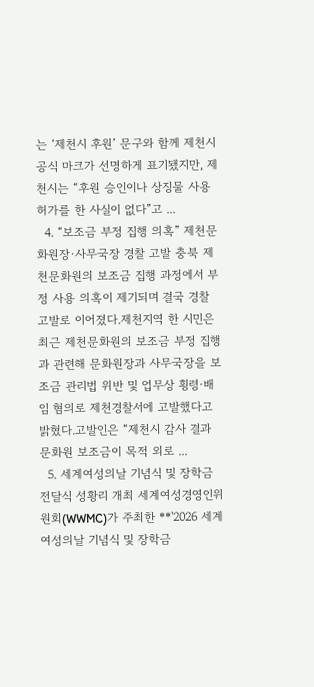는 ‘제천시 후원’ 문구와 함께 제천시 공식 마크가 선명하게 표기됐지만, 제천시는 “후원 승인이나 상징물 사용 허가를 한 사실이 없다”고 ...
  4. “보조금 부정 집행 의혹” 제천문화원장·사무국장 경찰 고발 충북 제천문화원의 보조금 집행 과정에서 부정 사용 의혹이 제기되며 결국 경찰 고발로 이어졌다.제천지역 한 시민은 최근 제천문화원의 보조금 부정 집행과 관련해 문화원장과 사무국장을 보조금 관리법 위반 및 업무상 횡령·배임 혐의로 제천경찰서에 고발했다고 밝혔다.고발인은 “제천시 감사 결과 문화원 보조금이 목적 외로 ...
  5. 세계여성의날 기념식 및 장학금 전달식 성황리 개최 세계여성경영인위원회(WWMC)가 주최한 **'2026 세계여성의날 기념식 및 장학금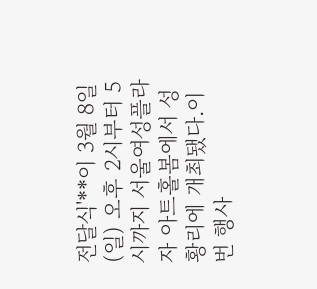전달식'**이 3월 8일(일) 오후 2시부터 5시까지 서울여성플라자 아트홀봄에서 성황리에 개최됐다.이번 행사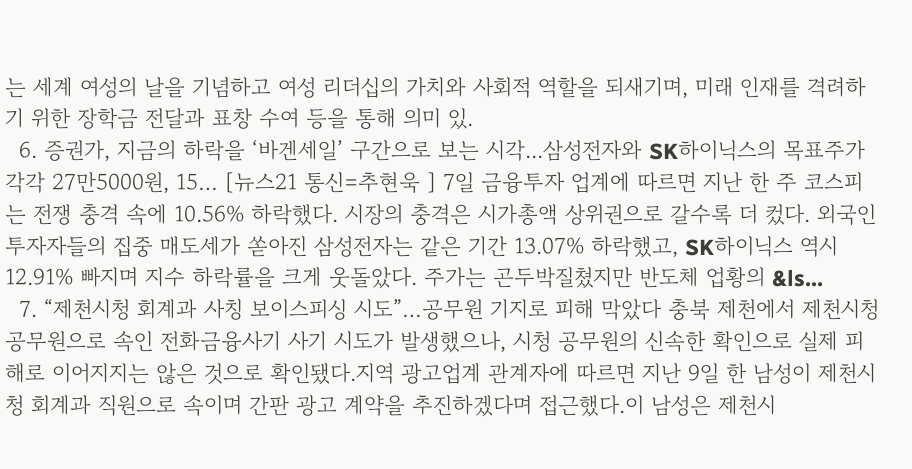는 세계 여성의 날을 기념하고 여성 리더십의 가치와 사회적 역할을 되새기며, 미래 인재를 격려하기 위한 장학금 전달과 표창 수여 등을 통해 의미 있.
  6. 증권가, 지금의 하락을 ‘바겐세일’ 구간으로 보는 시각...삼성전자와 SK하이닉스의 목표주가 각각 27만5000원, 15… [뉴스21 통신=추현욱 ] 7일 금융투자 업계에 따르면 지난 한 주 코스피는 전쟁 충격 속에 10.56% 하락했다. 시장의 충격은 시가총액 상위권으로 갈수록 더 컸다. 외국인 투자자들의 집중 매도세가 쏟아진 삼성전자는 같은 기간 13.07% 하락했고, SK하이닉스 역시 12.91% 빠지며 지수 하락률을 크게 웃돌았다. 주가는 곤두박질쳤지만 반도체 업황의 &ls...
  7. “제천시청 회계과 사칭 보이스피싱 시도”…공무원 기지로 피해 막았다 충북 제천에서 제천시청 공무원으로 속인 전화금융사기 사기 시도가 발생했으나, 시청 공무원의 신속한 확인으로 실제 피해로 이어지지는 않은 것으로 확인됐다.지역 광고업계 관계자에 따르면 지난 9일 한 남성이 제천시청 회계과 직원으로 속이며 간판 광고 계약을 추진하겠다며 접근했다.이 남성은 제천시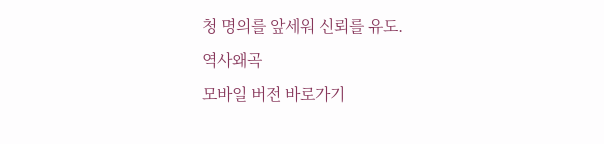청 명의를 앞세워 신뢰를 유도.
역사왜곡
모바일 버전 바로가기